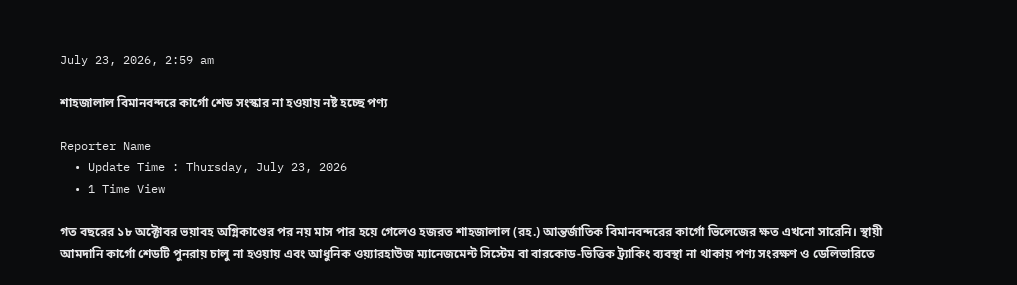July 23, 2026, 2:59 am

শাহজালাল বিমানবন্দরে কার্গো শেড সংস্কার না হওয়ায় নষ্ট হচ্ছে পণ্য

Reporter Name
  • Update Time : Thursday, July 23, 2026
  • 1 Time View

গত বছরের ১৮ অক্টোবর ভয়াবহ অগ্নিকাণ্ডের পর নয় মাস পার হয়ে গেলেও হজরত শাহজালাল (রহ.) আন্তর্জাতিক বিমানবন্দরের কার্গো ভিলেজের ক্ষত এখনো সারেনি। স্থায়ী আমদানি কার্গো শেডটি পুনরায় চালু না হওয়ায় এবং আধুনিক ওয়্যারহাউজ ম্যানেজমেন্ট সিস্টেম বা বারকোড-ভিত্তিক ট্র্যাকিং ব্যবস্থা না থাকায় পণ্য সংরক্ষণ ও ডেলিভারিতে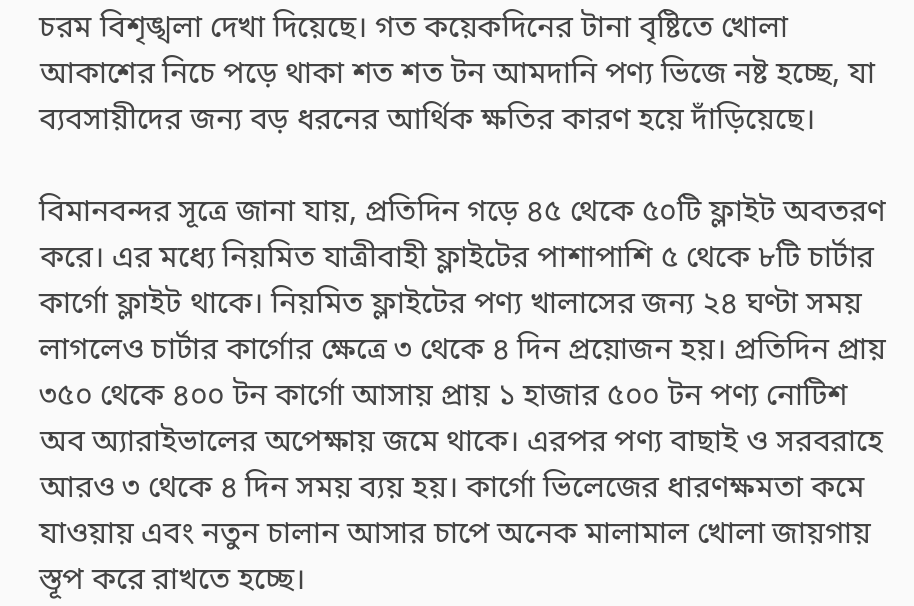চরম বিশৃঙ্খলা দেখা দিয়েছে। গত কয়েকদিনের টানা বৃষ্টিতে খোলা আকাশের নিচে পড়ে থাকা শত শত টন আমদানি পণ্য ভিজে নষ্ট হচ্ছে, যা ব্যবসায়ীদের জন্য বড় ধরনের আর্থিক ক্ষতির কারণ হয়ে দাঁড়িয়েছে।

বিমানবন্দর সূত্রে জানা যায়, প্রতিদিন গড়ে ৪৫ থেকে ৫০টি ফ্লাইট অবতরণ করে। এর মধ্যে নিয়মিত যাত্রীবাহী ফ্লাইটের পাশাপাশি ৫ থেকে ৮টি চার্টার কার্গো ফ্লাইট থাকে। নিয়মিত ফ্লাইটের পণ্য খালাসের জন্য ২৪ ঘণ্টা সময় লাগলেও চার্টার কার্গোর ক্ষেত্রে ৩ থেকে ৪ দিন প্রয়োজন হয়। প্রতিদিন প্রায় ৩৫০ থেকে ৪০০ টন কার্গো আসায় প্রায় ১ হাজার ৫০০ টন পণ্য নোটিশ অব অ্যারাইভালের অপেক্ষায় জমে থাকে। এরপর পণ্য বাছাই ও সরবরাহে আরও ৩ থেকে ৪ দিন সময় ব্যয় হয়। কার্গো ভিলেজের ধারণক্ষমতা কমে যাওয়ায় এবং নতুন চালান আসার চাপে অনেক মালামাল খোলা জায়গায় স্তূপ করে রাখতে হচ্ছে।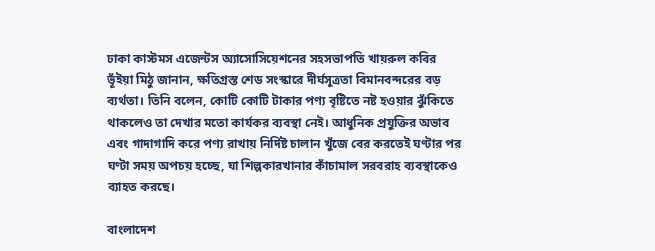ঢাকা কাস্টমস এজেন্টস অ্যাসোসিয়েশনের সহসভাপতি খায়রুল কবির ভূঁইয়া মিঠু জানান, ক্ষতিগ্রস্ত শেড সংস্কারে দীর্ঘসূত্রতা বিমানবন্দরের বড় ব্যর্থতা। তিনি বলেন, কোটি কোটি টাকার পণ্য বৃষ্টিতে নষ্ট হওয়ার ঝুঁকিতে থাকলেও তা দেখার মতো কার্যকর ব্যবস্থা নেই। আধুনিক প্রযুক্তির অভাব এবং গাদাগাদি করে পণ্য রাখায় নির্দিষ্ট চালান খুঁজে বের করতেই ঘণ্টার পর ঘণ্টা সময় অপচয় হচ্ছে, যা শিল্পকারখানার কাঁচামাল সরবরাহ ব্যবস্থাকেও ব্যাহত করছে।

বাংলাদেশ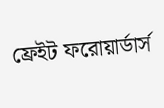ফ্রেইট ফরোয়ার্ডার্স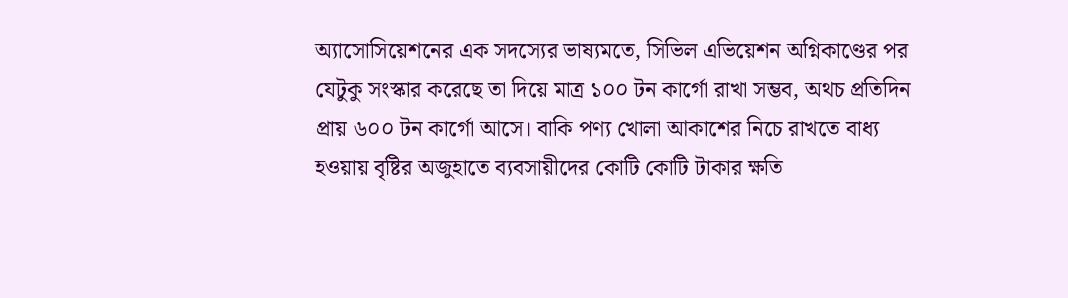অ্যাসোসিয়েশনের এক সদস্যের ভাষ্যমতে, সিভিল এভিয়েশন অগ্নিকাণ্ডের পর যেটুকু সংস্কার করেছে তা দিয়ে মাত্র ১০০ টন কার্গো রাখা সম্ভব, অথচ প্রতিদিন প্রায় ৬০০ টন কার্গো আসে। বাকি পণ্য খোলা আকাশের নিচে রাখতে বাধ্য হওয়ায় বৃষ্টির অজুহাতে ব্যবসায়ীদের কোটি কোটি টাকার ক্ষতি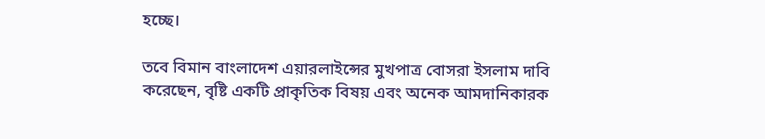হচ্ছে।

তবে বিমান বাংলাদেশ এয়ারলাইন্সের মুখপাত্র বোসরা ইসলাম দাবি করেছেন, বৃষ্টি একটি প্রাকৃতিক বিষয় এবং অনেক আমদানিকারক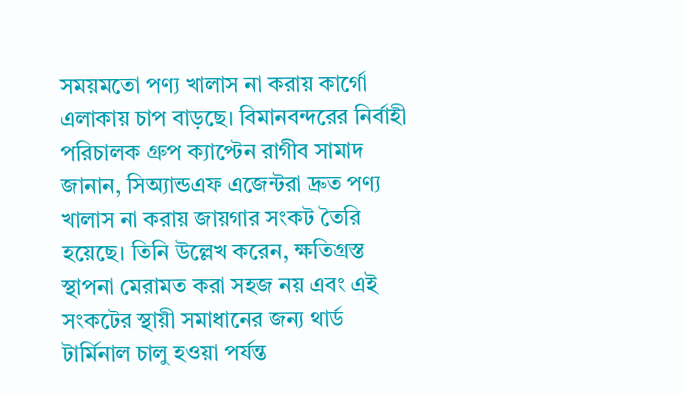সময়মতো পণ্য খালাস না করায় কার্গো এলাকায় চাপ বাড়ছে। বিমানবন্দরের নির্বাহী পরিচালক গ্রুপ ক্যাপ্টেন রাগীব সামাদ জানান, সিঅ্যান্ডএফ এজেন্টরা দ্রুত পণ্য খালাস না করায় জায়গার সংকট তৈরি হয়েছে। তিনি উল্লেখ করেন, ক্ষতিগ্রস্ত স্থাপনা মেরামত করা সহজ নয় এবং এই সংকটের স্থায়ী সমাধানের জন্য থার্ড টার্মিনাল চালু হওয়া পর্যন্ত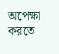অপেক্ষা করতে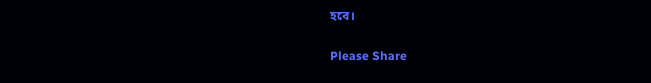হবে।

Please Share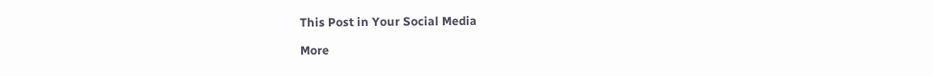This Post in Your Social Media

More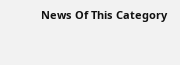News Of This Category